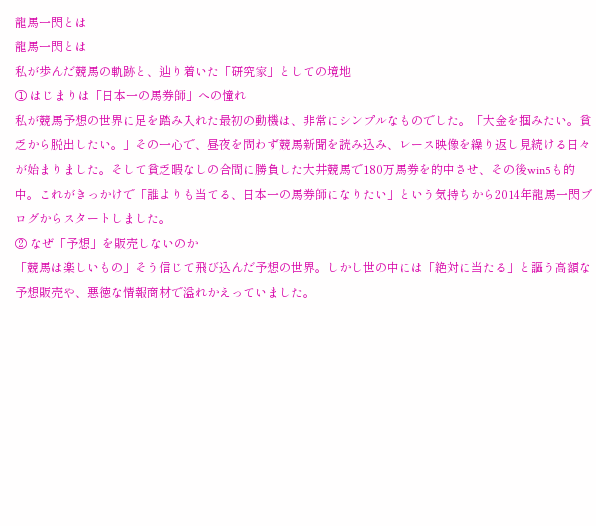龍馬一閃とは
龍馬一閃とは
私が歩んだ競馬の軌跡と、辿り着いた「研究家」としての境地
① はじまりは「日本一の馬券師」への憧れ
私が競馬予想の世界に足を踏み入れた最初の動機は、非常にシンプルなものでした。「大金を掴みたい。貧乏から脱出したい。」その一心で、昼夜を問わず競馬新聞を読み込み、レース映像を繰り返し見続ける日々が始まりました。そして貧乏暇なしの合間に勝負した大井競馬で180万馬券を的中させ、その後win5も的中。これがきっかけで「誰よりも当てる、日本一の馬券師になりたい」という気持ちから2014年龍馬一閃ブログからスタートしました。
② なぜ「予想」を販売しないのか
「競馬は楽しいもの」そう信じて飛び込んだ予想の世界。しかし世の中には「絶対に当たる」と謳う高額な予想販売や、悪徳な情報商材で溢れかえっていました。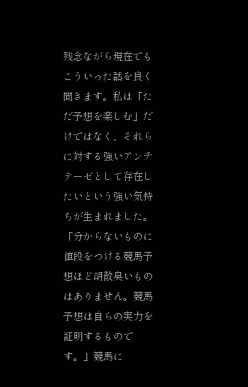残念ながら現在でもこういった話を良く聞きます。私は「ただ予想を楽しむ」だけではなく、それらに対する強いアンチテーゼとして存在したいという強い気持ちが生まれました。 「分からないものに値段をつける競馬予想ほど胡散臭いものはありません。競馬予想は自らの実力を証明するものです。」競馬に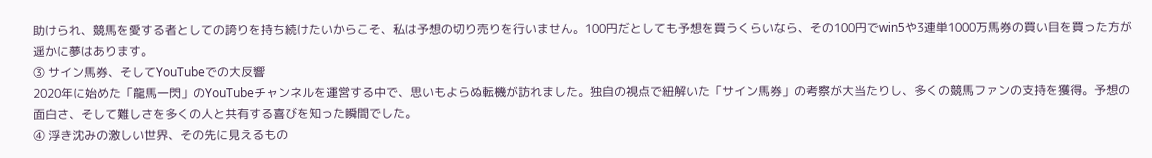助けられ、競馬を愛する者としての誇りを持ち続けたいからこそ、私は予想の切り売りを行いません。100円だとしても予想を買うくらいなら、その100円でwin5や3連単1000万馬券の買い目を買った方が遥かに夢はあります。
③ サイン馬券、そしてYouTubeでの大反響
2020年に始めた「龍馬一閃」のYouTubeチャンネルを運営する中で、思いもよらぬ転機が訪れました。独自の視点で紐解いた「サイン馬券」の考察が大当たりし、多くの競馬ファンの支持を獲得。予想の面白さ、そして難しさを多くの人と共有する喜びを知った瞬間でした。
④ 浮き沈みの激しい世界、その先に見えるもの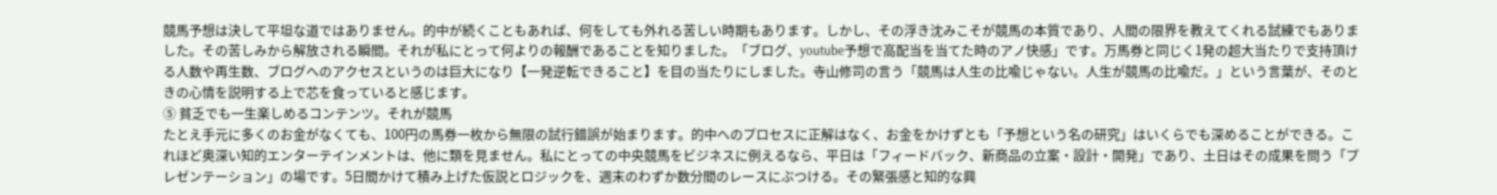競馬予想は決して平坦な道ではありません。的中が続くこともあれば、何をしても外れる苦しい時期もあります。しかし、その浮き沈みこそが競馬の本質であり、人間の限界を教えてくれる試練でもありました。その苦しみから解放される瞬間。それが私にとって何よりの報酬であることを知りました。「ブログ、youtube予想で高配当を当てた時のアノ快感」です。万馬券と同じく1発の超大当たりで支持頂ける人数や再生数、ブログへのアクセスというのは巨大になり【一発逆転できること】を目の当たりにしました。寺山修司の言う「競馬は人生の比喩じゃない。人生が競馬の比喩だ。」という言葉が、そのときの心情を説明する上で芯を食っていると感じます。
⑤ 貧乏でも一生楽しめるコンテンツ。それが競馬
たとえ手元に多くのお金がなくても、100円の馬券一枚から無限の試行錯誤が始まります。的中へのプロセスに正解はなく、お金をかけずとも「予想という名の研究」はいくらでも深めることができる。これほど奥深い知的エンターテインメントは、他に類を見ません。私にとっての中央競馬をビジネスに例えるなら、平日は「フィードバック、新商品の立案・設計・開発」であり、土日はその成果を問う「プレゼンテーション」の場です。5日間かけて積み上げた仮説とロジックを、週末のわずか数分間のレースにぶつける。その緊張感と知的な興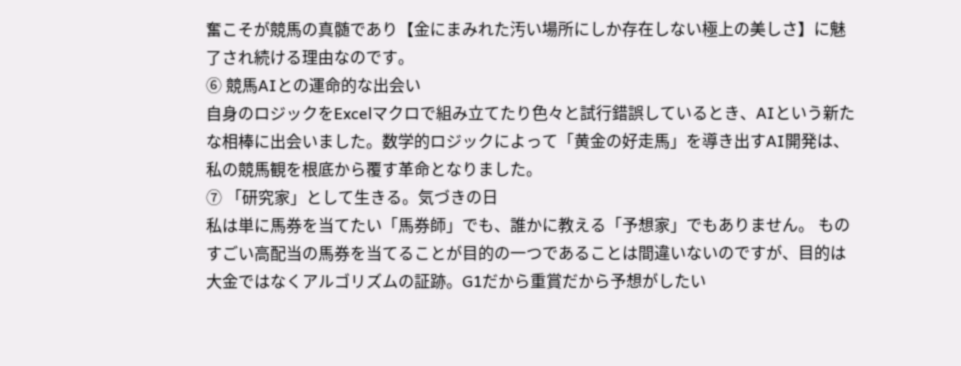奮こそが競馬の真髄であり【金にまみれた汚い場所にしか存在しない極上の美しさ】に魅了され続ける理由なのです。
⑥ 競馬AIとの運命的な出会い
自身のロジックをExcelマクロで組み立てたり色々と試行錯誤しているとき、AIという新たな相棒に出会いました。数学的ロジックによって「黄金の好走馬」を導き出すAI開発は、私の競馬観を根底から覆す革命となりました。
⑦ 「研究家」として生きる。気づきの日
私は単に馬券を当てたい「馬券師」でも、誰かに教える「予想家」でもありません。 ものすごい高配当の馬券を当てることが目的の一つであることは間違いないのですが、目的は大金ではなくアルゴリズムの証跡。G1だから重賞だから予想がしたい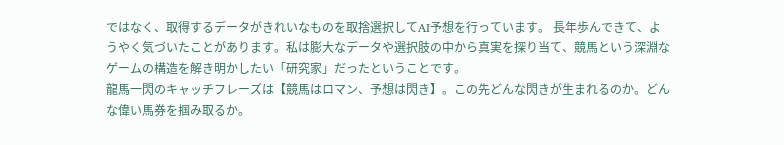ではなく、取得するデータがきれいなものを取捨選択してAI予想を行っています。 長年歩んできて、ようやく気づいたことがあります。私は膨大なデータや選択肢の中から真実を探り当て、競馬という深淵なゲームの構造を解き明かしたい「研究家」だったということです。
龍馬一閃のキャッチフレーズは【競馬はロマン、予想は閃き】。この先どんな閃きが生まれるのか。どんな偉い馬券を掴み取るか。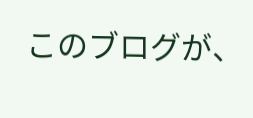このブログが、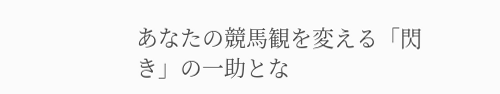あなたの競馬観を変える「閃き」の一助とな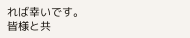れば幸いです。
皆様と共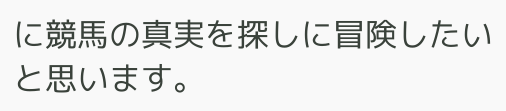に競馬の真実を探しに冒険したいと思います。